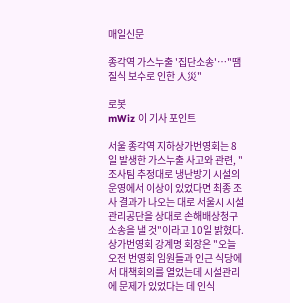매일신문

종각역 가스누출 '집단소송'…"땜질식 보수로 인한 人災"

로봇
mWiz 이 기사 포인트

서울 종각역 지하상가번영회는 8 일 발생한 가스누출 사고와 관련, "조사팀 추정대로 냉난방기 시설의 운영에서 이상이 있었다면 최종 조사 결과가 나오는 대로 서울시 시설관리공단을 상대로 손해배상청구소송을 낼 것"이라고 10일 밝혔다. 상가번영회 강계명 회장은 "오늘 오전 번영회 임원들과 인근 식당에서 대책회의를 열었는데 시설관리에 문제가 있었다는 데 인식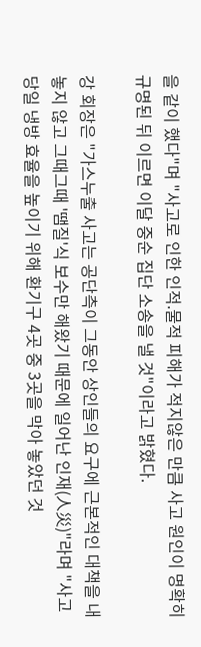을 같이 했다"며 "사고로 인한 인적.물적 피해가 적지않은 만큼 사고 원인이 명확히 규명된 뒤 이르면 이달 중순 집단 소송을 낼 것"이라고 밝혔다.

강 회장은 "가스누출 사고는 공단측이 그동안 상인들의 요구에 근본적인 대책을 내 놓지 않고 그때그때 '땜질'식 보수만 해왔기 때문에 일어난 인재(人災)"라며 "사고 당일 냉방 효율을 높이기 위해 환기구 4곳 중 3곳을 막아 놓았던 것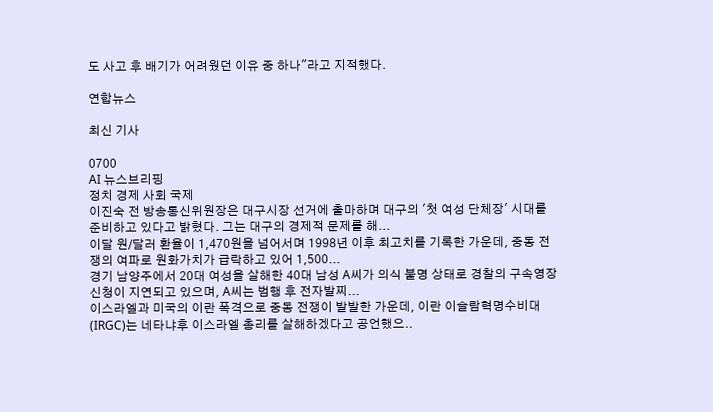도 사고 후 배기가 어려웠던 이유 중 하나"라고 지적했다.

연합뉴스

최신 기사

0700
AI 뉴스브리핑
정치 경제 사회 국제
이진숙 전 방송통신위원장은 대구시장 선거에 출마하며 대구의 '첫 여성 단체장' 시대를 준비하고 있다고 밝혔다. 그는 대구의 경제적 문제를 해...
이달 원/달러 환율이 1,470원을 넘어서며 1998년 이후 최고치를 기록한 가운데, 중동 전쟁의 여파로 원화가치가 급락하고 있어 1,500...
경기 남양주에서 20대 여성을 살해한 40대 남성 A씨가 의식 불명 상태로 경찰의 구속영장 신청이 지연되고 있으며, A씨는 범행 후 전자발찌...
이스라엘과 미국의 이란 폭격으로 중동 전쟁이 발발한 가운데, 이란 이슬람혁명수비대(IRGC)는 네타냐후 이스라엘 총리를 살해하겠다고 공언했으..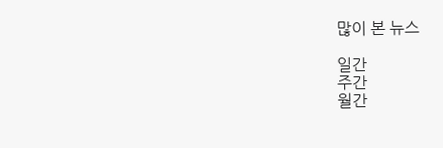많이 본 뉴스

일간
주간
월간